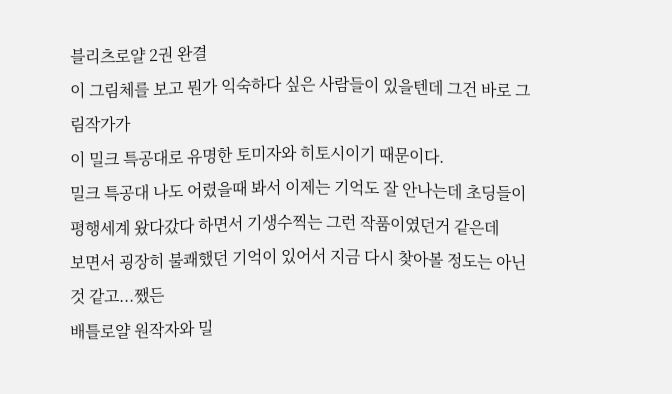블리츠로얄 2권 완결
이 그림체를 보고 뭔가 익숙하다 싶은 사람들이 있을텐데 그건 바로 그림작가가
이 밀크 특공대로 유명한 토미자와 히토시이기 때문이다.
밀크 특공대 나도 어렸을때 봐서 이제는 기억도 잘 안나는데 초딩들이 평행세계 왔다갔다 하면서 기생수찍는 그런 작품이였던거 같은데
보면서 굉장히 불쾌했던 기억이 있어서 지금 다시 찾아볼 정도는 아닌 것 같고...쨌든
배틀로얄 원작자와 밀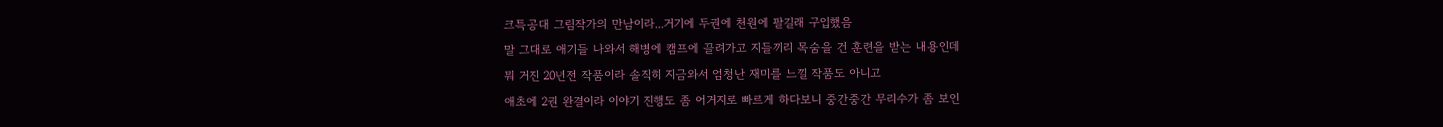크특공대 그림작가의 만남이라...거기에 두권에 천원에 팔길래 구입했음
말 그대로 애기들 나와서 해병에 캠프에 끌려가고 지들끼리 목숨을 건 훈련을 받는 내용인데
뭐 거진 20년전 작품이라 솔직히 지금와서 엄청난 재미를 느낄 작품도 아니고
애초에 2권 완결이라 이야기 진행도 좀 어거지로 빠르게 하다보니 중간중간 무리수가 좀 보인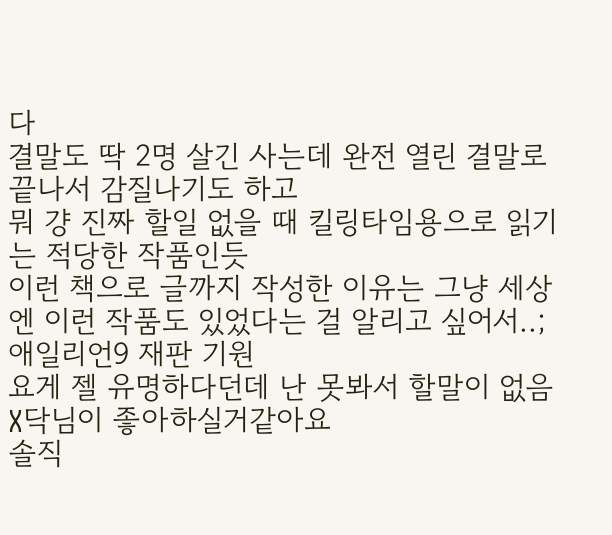다
결말도 딱 2명 살긴 사는데 완전 열린 결말로 끝나서 감질나기도 하고
뭐 걍 진짜 할일 없을 때 킬링타임용으로 읽기는 적당한 작품인듯
이런 책으로 글까지 작성한 이유는 그냥 세상엔 이런 작품도 있었다는 걸 알리고 싶어서..;
애일리언9 재판 기원
요게 젤 유명하다던데 난 못봐서 할말이 없음
X닥님이 좋아하실거같아요
솔직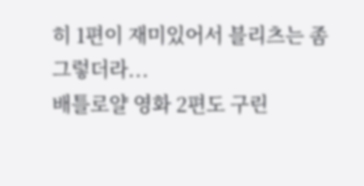히 1편이 재미있어서 블리츠는 좀 그렇더라...
배틀로얄 영화 2편도 구린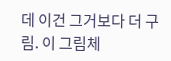데 이건 그거보다 더 구림. 이 그림체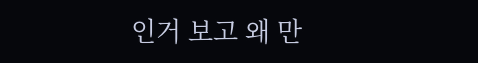인거 보고 왜 만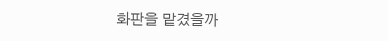화판을 맡겼을까